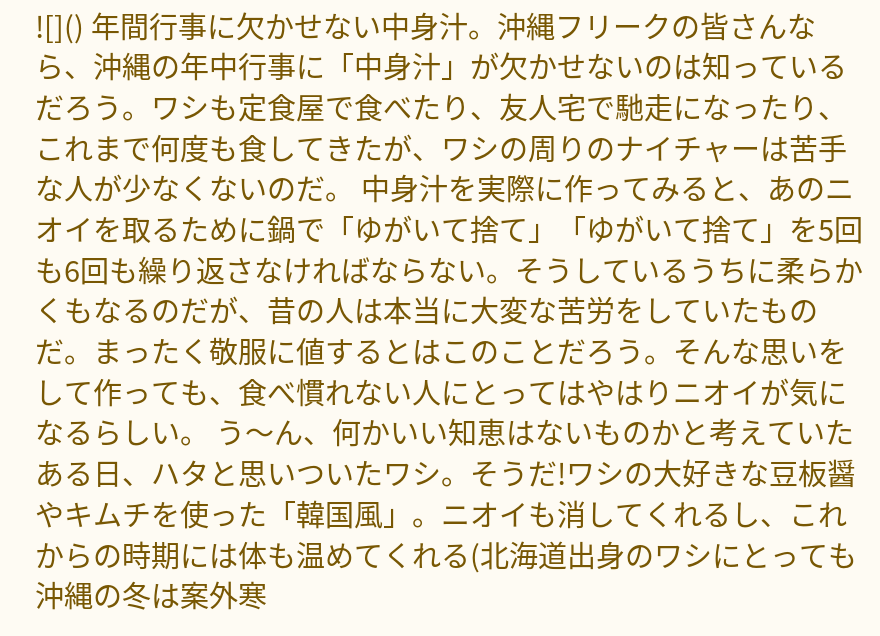![]() 年間行事に欠かせない中身汁。沖縄フリークの皆さんなら、沖縄の年中行事に「中身汁」が欠かせないのは知っているだろう。ワシも定食屋で食べたり、友人宅で馳走になったり、これまで何度も食してきたが、ワシの周りのナイチャーは苦手な人が少なくないのだ。 中身汁を実際に作ってみると、あのニオイを取るために鍋で「ゆがいて捨て」「ゆがいて捨て」を5回も6回も繰り返さなければならない。そうしているうちに柔らかくもなるのだが、昔の人は本当に大変な苦労をしていたものだ。まったく敬服に値するとはこのことだろう。そんな思いをして作っても、食べ慣れない人にとってはやはりニオイが気になるらしい。 う〜ん、何かいい知恵はないものかと考えていたある日、ハタと思いついたワシ。そうだ!ワシの大好きな豆板醤やキムチを使った「韓国風」。ニオイも消してくれるし、これからの時期には体も温めてくれる(北海道出身のワシにとっても沖縄の冬は案外寒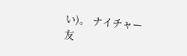い)。 ナイチャー友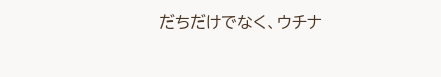だちだけでなく、ウチナ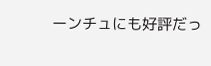ーンチュにも好評だっ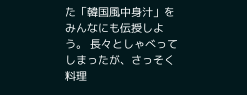た「韓国風中身汁」をみんなにも伝授しよう。 長々としゃべってしまったが、さっそく料理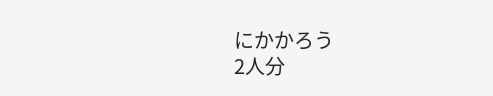にかかろう
2人分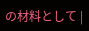の材料として |